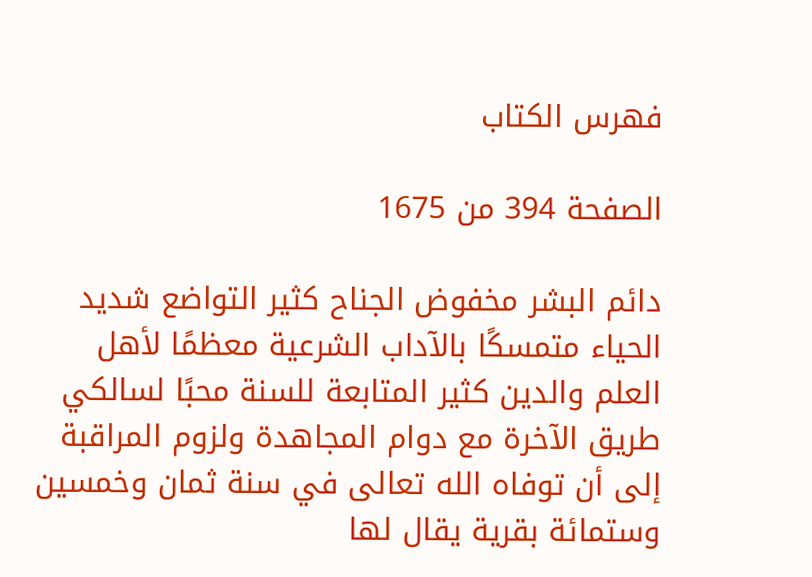فهرس الكتاب

الصفحة 394 من 1675

دائم البشر مخفوض الجناح كثير التواضع شديد الحياء متمسكًا بالآداب الشرعية معظمًا لأهل العلم والدين كثير المتابعة للسنة محبًا لسالكي طريق الآخرة مع دوام المجاهدة ولزوم المراقبة إلى أن توفاه الله تعالى في سنة ثمان وخمسين وستمائة بقرية يقال لها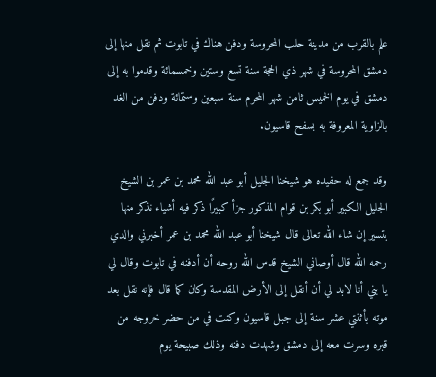علم بالقرب من مدينة حلب المحروسة ودفن هناك في تابوت ثم نقل منها إلى دمشق المحروسة في شهر ذي الحجة سنة تسع وستين وخمسمائة وقدموا به إلى دمشق في يوم الخميس ثامن شهر المحرم سنة سبعين وستمائة ودفن من الغد بالزاوية المعروفة به بسفح قاسيون.

وقد جمع له حفيده هو شيخنا الجليل أبو عبد الله محمد بن عمر بن الشيخ الجليل الكبير أبو بكر بن قوام المذكور جزأ كبيرًا ذكر فيه أشياء نذكر منها بتسير إن شاء الله تعالى قال شيخنا أبو عبد الله محمد بن عمر أخبرني والدي رحمه الله قال أوصاني الشيخ قدس الله روحه أن أدفنه في تابوت وقال لي يا بني أنا لابد لي أن أنقل إلى الأرض المقدسة وكان كما قال فإنه نقل بعد موته بأثنتي عشر سنة إلى جبل قاسيون وكنت في من حضر خروجه من قبره وسرت معه إلى دمشق وشهدت دفنه وذلك صبيحة يوم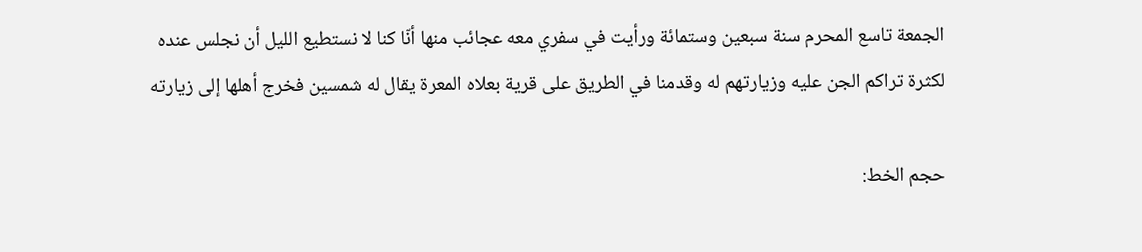الجمعة تاسع المحرم سنة سبعين وستمائة ورأيت في سفري معه عجائب منها أنّا كنا لا نستطيع الليل أن نجلس عنده لكثرة تراكم الجن عليه وزيارتهم له وقدمنا في الطريق على قرية بعلاه المعرة يقال له شمسين فخرج أهلها إلى زيارته

حجم الخط: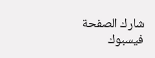شارك الصفحة
فيسبوك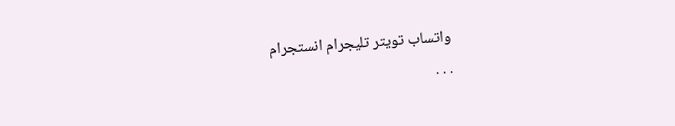واتساب تويتر تليجرام انستجرام
. . .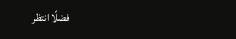فضلًا انتظر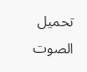تحميل الصوت